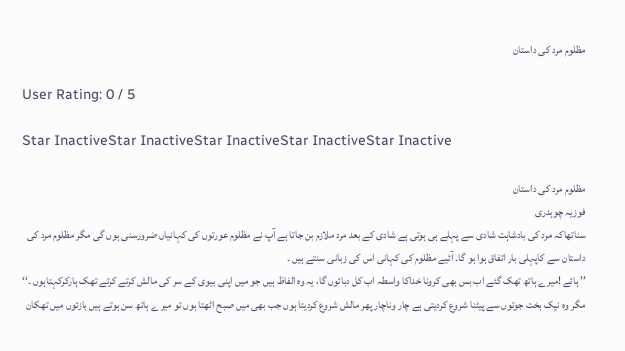مظلوم مرد کی داستان

User Rating: 0 / 5

Star InactiveStar InactiveStar InactiveStar InactiveStar Inactive

مظلوم مرد کی داستان
فوزیہ چوہدری
سناتھاکہ مرد کی بادشاہت شادی سے پہلے ہی ہوتی ہے شادی کے بعد مرد ملازم بن جاتا ہے آپ نے مظلوم عورتوں کی کہانیاں ضرورسنی ہوں گی مگر مظلوم مرد کی داستان سے کاپہلی بار اتفاق ہوا ہو گا۔ آئیے مظلوم کی کہانی اس کی زبانی سنتے ہیں ۔
’’ ہائے !میرے ہاتھ تھک گئے اب بس بھی کرونا خداکا واسطہ اب کل دبائوں گا، یہ وہ الفاظ ہیں جو میں اپنی بیوی کے سر کی مالش کرتے کرتے تھک ہارکرکہتاہوں ۔‘‘
مگر وہ نیک بخت جوتوں سے پیٹنا شروع کردیتی ہے چار وناچار پھر مالش شروع کردیتا ہوں جب بھی میں صبح اٹھتا ہوں تو میر ے ہاتھ سن ہوتے ہیں بازئوں میں تھکان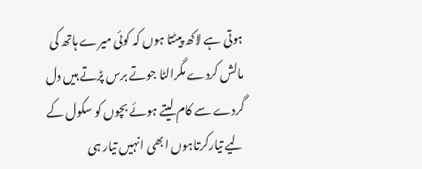ہوتی ہے لاکھ پیٹتا ہوں کہ کوئی میرے ہاتھ کی مالش کردے مگرالٹا جوتے برس پڑتے ہیں دل گردے سے کام لیتے ہوئے بچوں کو سکول کے لیے تیارکرتاہوں ابھی انہیں تیار ہی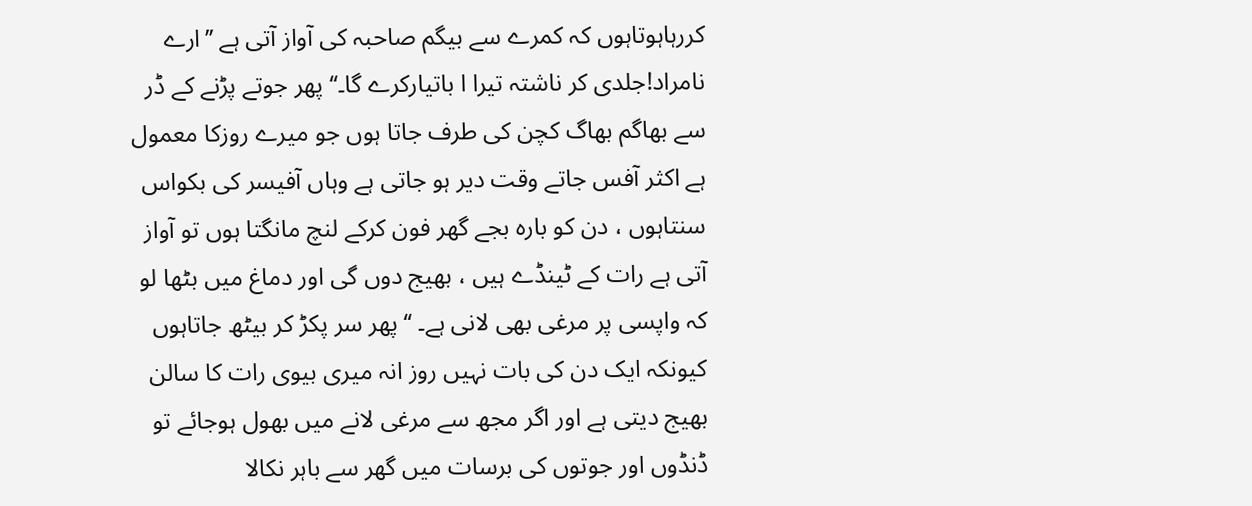کررہاہوتاہوں کہ کمرے سے بیگم صاحبہ کی آواز آتی ہے ’’ارے نامراد!جلدی کر ناشتہ تیرا ا باتیارکرے گا۔‘‘ پھر جوتے پڑنے کے ڈر سے بھاگم بھاگ کچن کی طرف جاتا ہوں جو میرے روزکا معمول ہے اکثر آفس جاتے وقت دیر ہو جاتی ہے وہاں آفیسر کی بکواس سنتاہوں ، دن کو بارہ بجے گھر فون کرکے لنچ مانگتا ہوں تو آواز آتی ہے رات کے ٹینڈے ہیں ، بھیج دوں گی اور دماغ میں بٹھا لو کہ واپسی پر مرغی بھی لانی ہے۔ ‘‘پھر سر پکڑ کر بیٹھ جاتاہوں کیونکہ ایک دن کی بات نہیں روز انہ میری بیوی رات کا سالن بھیج دیتی ہے اور اگر مجھ سے مرغی لانے میں بھول ہوجائے تو ڈنڈوں اور جوتوں کی برسات میں گھر سے باہر نکالا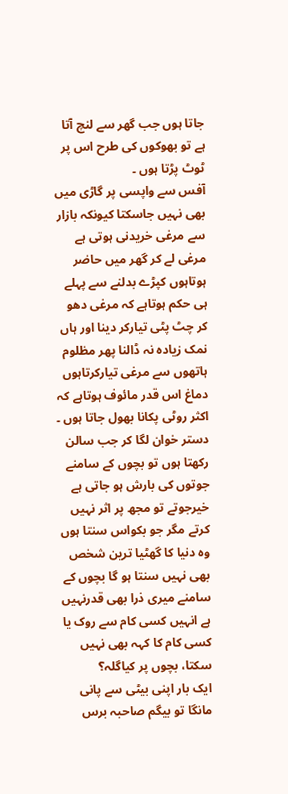جاتا ہوں جب گھر سے لنچ آتا ہے تو بھوکوں کی طرح اس پر ٹوٹ پڑتا ہوں ۔
آفس سے واپسی پر گاڑی میں بھی نہیں جاسکتا کیونکہ بازار سے مرغی خریدنی ہوتی ہے مرغی لے کر گھر میں حاضر ہوتاہوں کپڑے بدلنے سے پہلے ہی حکم ہوتاہے کہ مرغی دھو کر چٹ پٹی تیارکر دینا اور ہاں نمک زیادہ نہ ڈالنا پھر مظلوم ہاتھوں سے مرغی تیارکرتاہوں دماغ اس قدر مائوف ہوتاہے کہ اکثر روٹی پکانا بھول جاتا ہوں ۔ دستر خوان لگا کر جب سالن رکھتا ہوں تو بچوں کے سامنے جوتوں کی بارش ہو جاتی ہے خیرجوتے تو مجھ پر اثر نہیں کرتے مگر جو بکواس سنتا ہوں وہ دنیا کا گھٹیا ترین شخص بھی نہیں سنتا ہو گا بچوں کے سامنے میری ذرا بھی قدرنہیں ہے انہیں کسی کام سے روک یا کسی کام کا کہہ بھی نہیں سکتا، بچوں پر کیاگلہ؟
ایک بار اپنی بیٹی سے پانی مانگا تو بیگم صاحبہ برس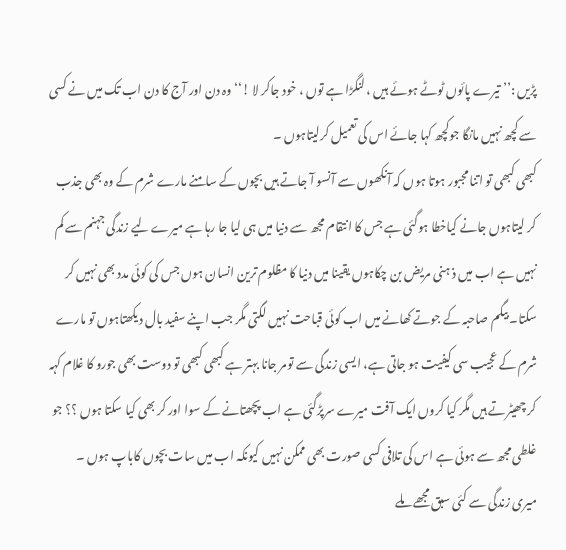پڑیں :’’ تیرے پائوں ٹوٹے ہوئے ہیں ، لنگڑا ہے توں ، خود جاکر لا !‘‘وہ دن اور آج کا دن اب تک میں نے کسی سے کچھ نہیں مانگا جوکچھ کہا جائے اس کی تعمیل کرلیتاہوں ۔
کبھی کبھی تو اتنا مجبور ہوتا ہوں کہ آنکھوں سے آنسو آ جاتے ہیں بچوں کے سامنے مارے شرم کے وہ بھی جذب کر لیتاہوں جانے کیاخطا ہوگئی ہے جس کا انتقام مجھ سے دنیا میں ہی لیا جا رہا ہے میرے لیے زندگی جہنم سے کم نہیں ہے اب میں ذ ہنی مریض بن چکاہوں یقینا میں دنیا کا مظلوم ترین انسان ہوں جس کی کوئی مدد بھی نہیں کر سکتا۔ بیگم صاحبہ کے جوتے کھانے میں اب کوئی قباحت نہیں لگتی مگر جب اپنے سفید بال دیکھتاہوں تو مارے شرم کے عجیب سی کیفیت ہو جاتی ہے، ایسی زندگی سے تومر جانا بہتر ہے کبھی کبھی تو دوست بھی جورو کا غلام کہہ کر چھیٹرتے ہیں مگر کیا کروں ایک آفت میرے سرپڑگئی ہے اب پچھتانے کے سوا اور کر بھی کیا سکتا ہوں ؟؟ جو غلطی مجھ سے ہوئی ہے اس کی تلافی کسی صورت بھی ممکن نہیں کیونکہ اب میں سات بچوں کاباپ ہوں ۔
میری زندگی سے کئی سبق مجھے ملے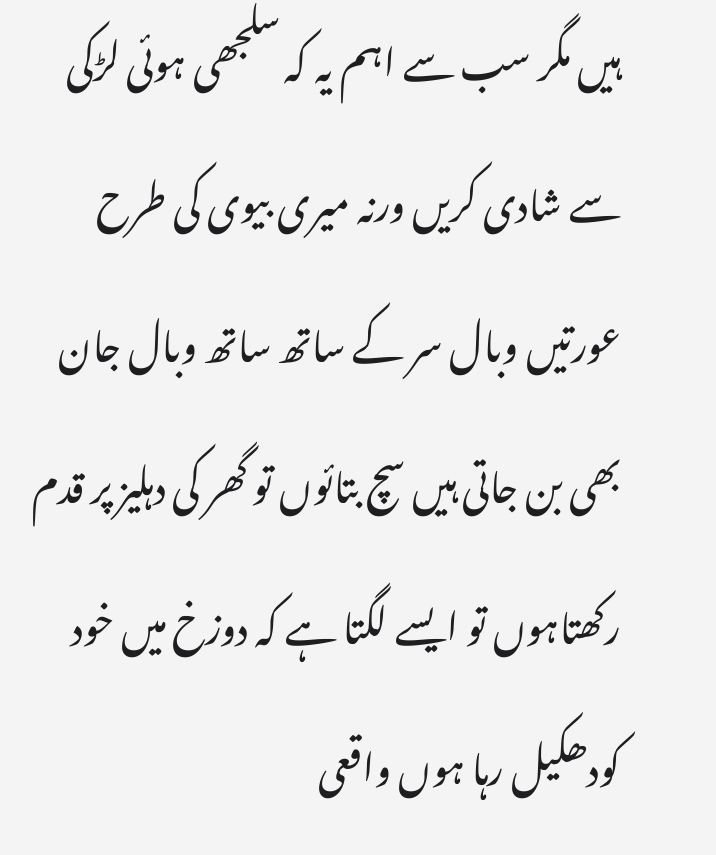ہیں مگر سب سے اہم یہ کہ سلجھی ہوئی لڑکی سے شادی کریں ورنہ میری بیوی کی طرح عورتیں وبال سر کے ساتھ ساتھ وبال جان بھی بن جاتی ہیں سچ بتائوں تو گھر کی دہلیز پر قدم رکھتاہوں تو ایسے لگتا ہے کہ دوزخ میں خود کودھکیل رہا ہوں واقعی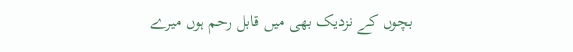بچوں کے نزدیک بھی میں قابل رحم ہوں میرے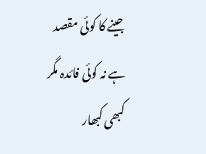جینے کا کوئی مقصد ہے نہ کوئی فائدہ مگر کبھی کبھار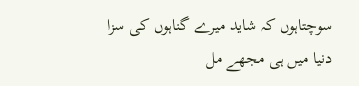سوچتاہوں کہ شاید میرے گناہوں کی سزا دنیا میں ہی مجھے مل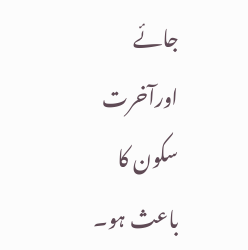جائے اورآخرت سکون کا باعث ہو۔